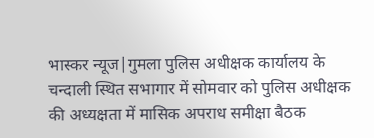भास्कर न्यूज|गुमला पुलिस अधीक्षक कार्यालय के चन्दाली स्थित सभागार में सोमवार को पुलिस अधीक्षक की अध्यक्षता में मासिक अपराध समीक्षा बैठक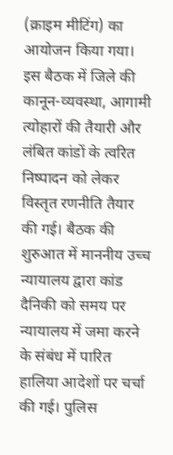(क्राइम मीटिंग) का आयोजन किया गया। इस बैठक में जिले की कानून-व्यवस्था, आगामी त्योहारों की तैयारी और लंबित कांडों के त्वरित निष्पादन को लेकर विस्तृत रणनीति तैयार की गई। बैठक की शुरुआत में माननीय उच्च न्यायालय द्वारा कांड दैनिकी को समय पर न्यायालय में जमा करने के संबंध में पारित हालिया आदेशों पर चर्चा की गई। पुलिस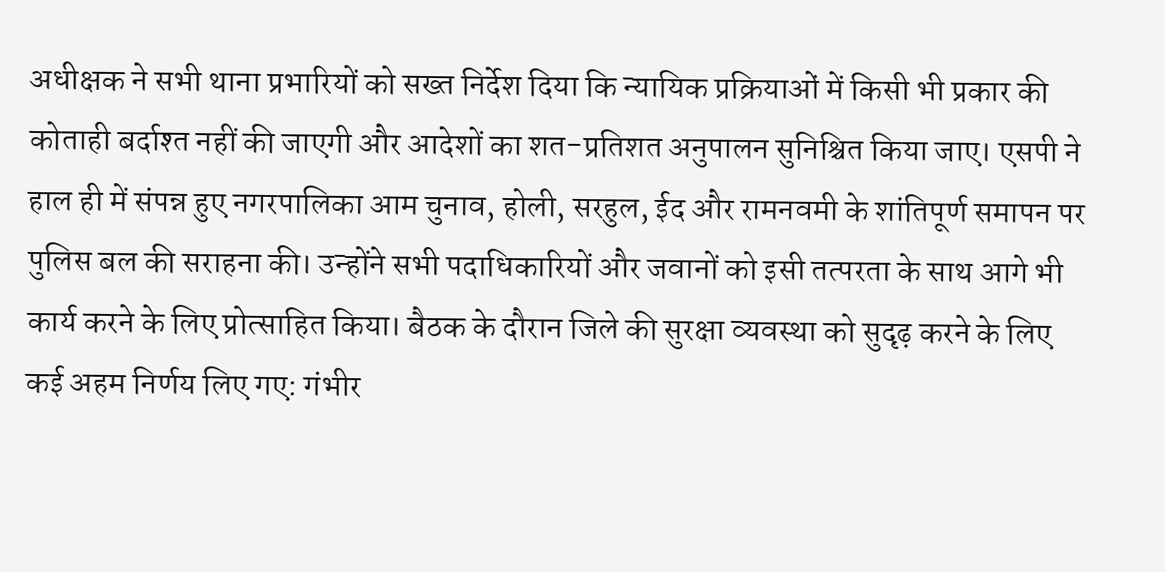अधीक्षक ने सभी थाना प्रभारियों को सख्त निर्देश दिया कि न्यायिक प्रक्रियाओं में किसी भी प्रकार की कोताही बर्दाश्त नहीं की जाएगी और आदेशों का शत-प्रतिशत अनुपालन सुनिश्चित किया जाए। एसपी ने हाल ही में संपन्न हुए नगरपालिका आम चुनाव, होली, सरहुल, ईद और रामनवमी के शांतिपूर्ण समापन पर पुलिस बल की सराहना की। उन्होंने सभी पदाधिकारियों और जवानों को इसी तत्परता के साथ आगे भी कार्य करने के लिए प्रोत्साहित किया। बैठक के दौरान जिले की सुरक्षा व्यवस्था को सुदृढ़ करने के लिए कई अहम निर्णय लिए गए: गंभीर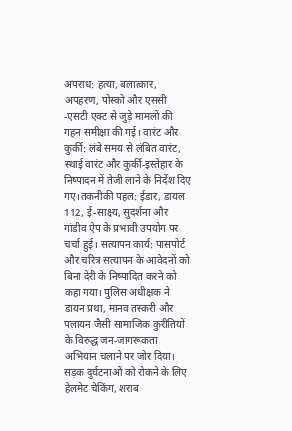अपराध: हत्या, बलात्कार, अपहरण, पोस्को और एससी -एसटी एक्ट से जुड़े मामलों की गहन समीक्षा की गई। वारंट और कुर्की: लंबे समय से लंबित वारंट, स्थाई वारंट और कुर्की-इस्तेहार के निष्पादन में तेजी लाने के निर्देश दिए गए।तकनीकी पहल: ईडार, डायल 112, ई-साक्ष्य, सुदर्शना और गांडीव ऐप के प्रभावी उपयोग पर चर्चा हुई। सत्यापन कार्य: पासपोर्ट और चरित्र सत्यापन के आवेदनों को बिना देरी के निष्पादित करने को कहा गया। पुलिस अधीक्षक ने डायन प्रथा, मानव तस्करी और पलायन जैसी सामाजिक कुरीतियों के विरुद्ध जन-जागरूकता अभियान चलाने पर जोर दिया। सड़क दुर्घटनाओं को रोकने के लिए हेलमेट चेकिंग, शराब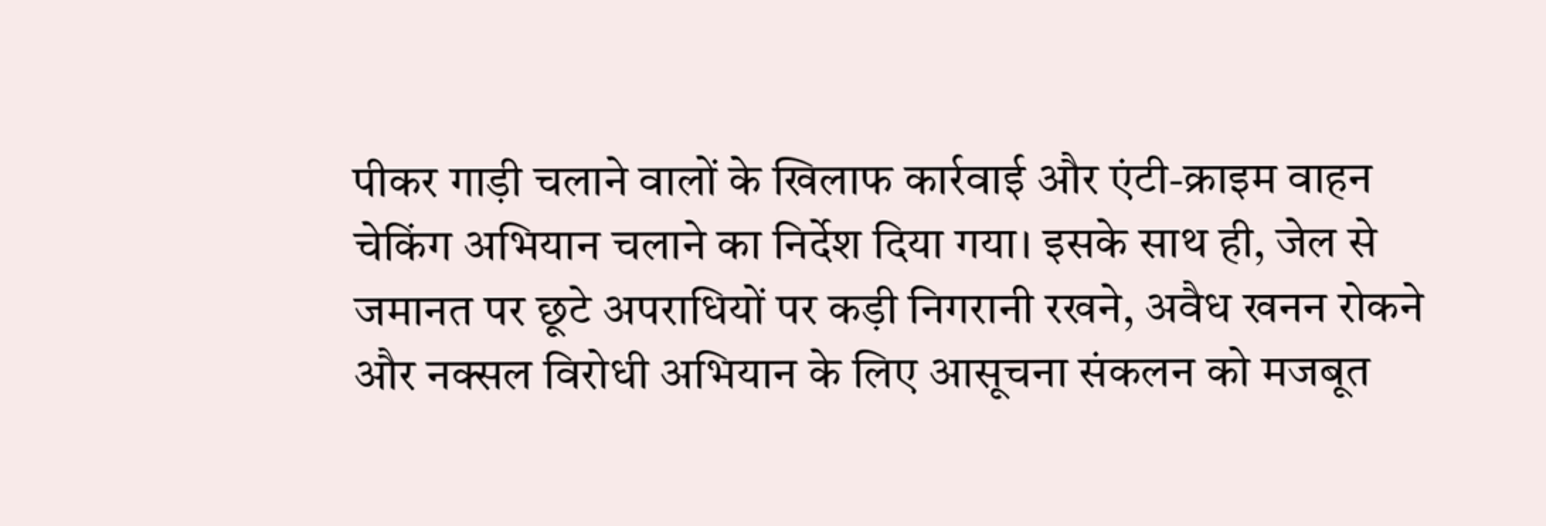पीकर गाड़ी चलाने वालों के खिलाफ कार्रवाई और एंटी-क्राइम वाहन चेकिंग अभियान चलाने का निर्देश दिया गया। इसके साथ ही, जेल से जमानत पर छूटे अपराधियों पर कड़ी निगरानी रखने, अवैध खनन रोकने और नक्सल विरोधी अभियान के लिए आसूचना संकलन को मजबूत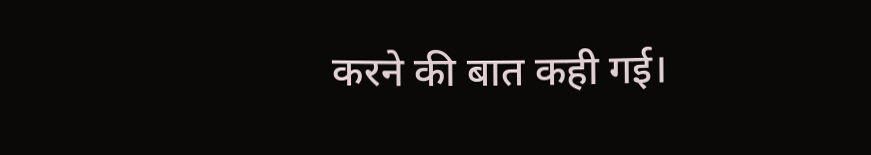करने की बात कही गई।